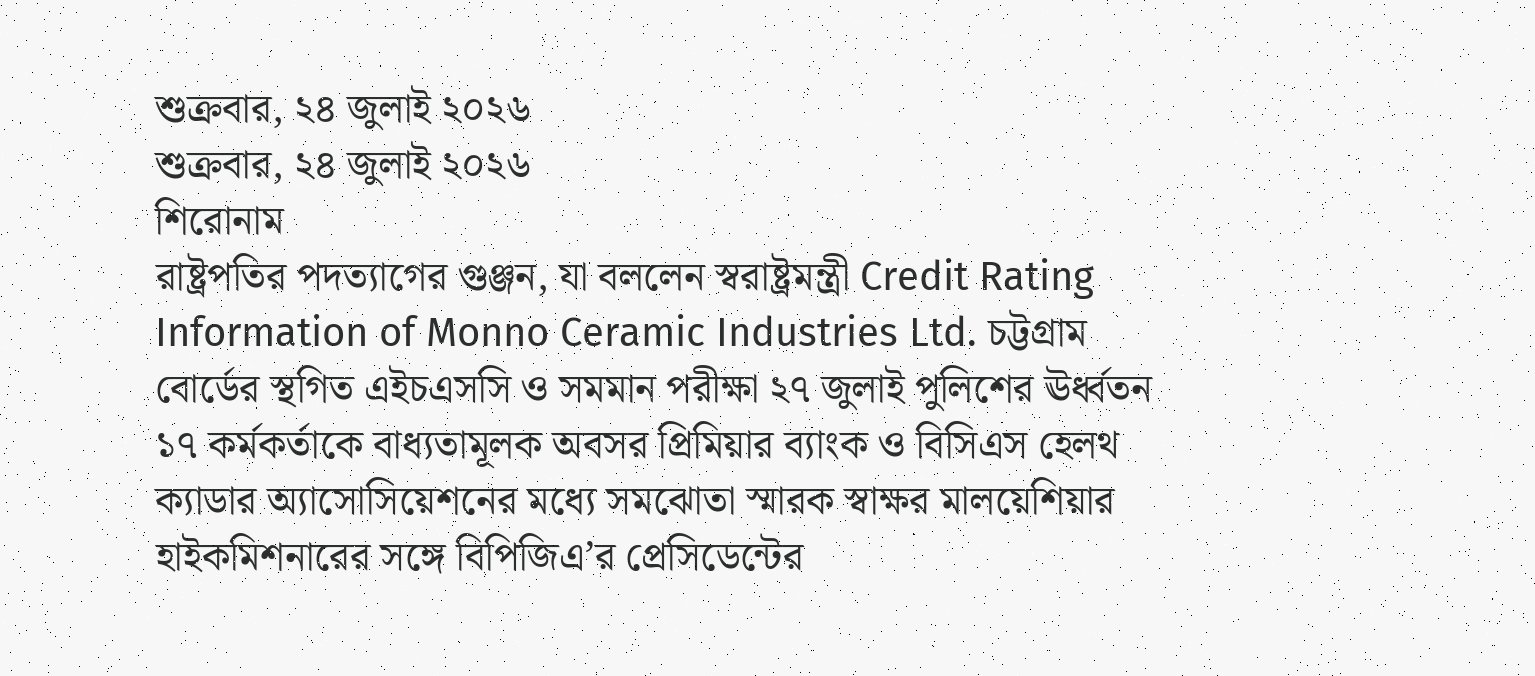শুক্রবার, ২৪ জুলাই ২০২৬
শুক্রবার, ২৪ জুলাই ২০২৬
শিরোনাম
রাষ্ট্রপতির পদত্যাগের গুঞ্জন, যা বললেন স্বরাষ্ট্রমন্ত্রী Credit Rating Information of Monno Ceramic Industries Ltd. চট্টগ্রাম বোর্ডের স্থগিত এইচএসসি ও সমমান পরীক্ষা ২৭ জুলাই পুলিশের ঊর্ধ্বতন ১৭ কর্মকর্তাকে বাধ্যতামূলক অবসর প্রিমিয়ার ব্যাংক ও বিসিএস হেলথ ক্যাডার অ্যাসোসিয়েশনের মধ্যে সমঝোতা স্মারক স্বাক্ষর মালয়েশিয়ার হাইকমিশনারের সঙ্গে বিপিজিএ’র প্রেসিডেন্টের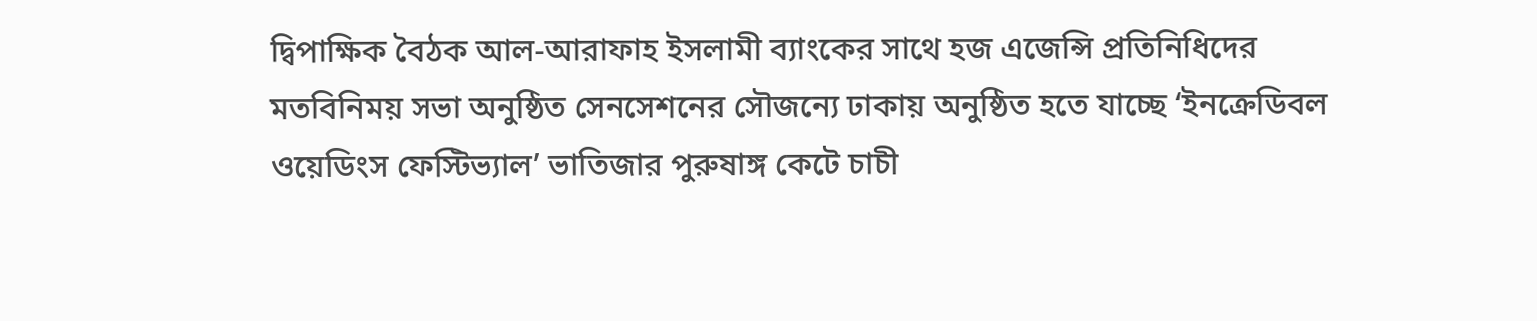দ্বিপাক্ষিক বৈঠক আল-আরাফাহ ইসলামী ব্যাংকের সাথে হজ এজেন্সি প্রতিনিধিদের মতবিনিময় সভা অনুষ্ঠিত সেনসেশনের সৌজন্যে ঢাকায় অনুষ্ঠিত হতে যাচ্ছে ‘ইনক্রেডিবল ওয়েডিংস ফেস্টিভ্যাল’ ভাতিজার পুরুষাঙ্গ কেটে চাচী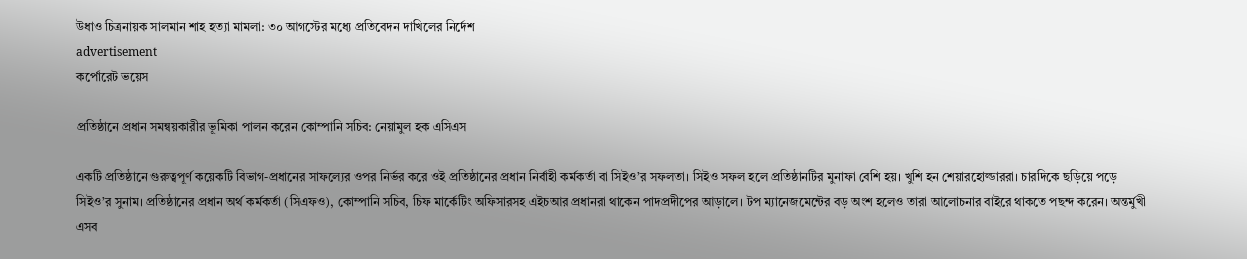উধাও চিত্রনায়ক সালমান শাহ হত্যা মামলা: ৩০ আগস্টের মধ্যে প্রতিবেদন দাখিলের নির্দেশ
advertisement
কর্পোরেট ভয়েস

প্রতিষ্ঠানে প্রধান সমন্বয়কারীর ভূমিকা পালন করেন কোম্পানি সচিব: নেয়ামুল হক এসিএস

একটি প্রতিষ্ঠানে গুরুত্বপূর্ণ কয়েকটি বিভাগ-প্রধানের সাফল্যের ওপর নির্ভর করে ওই প্রতিষ্ঠানের প্রধান নির্বাহী কর্মকর্তা বা সিইও’র সফলতা। সিইও সফল হলে প্রতিষ্ঠানটির মুনাফা বেশি হয়। খুশি হন শেয়ারহোল্ডাররা। চারদিকে ছড়িয়ে পড়ে সিইও’র সুনাম। প্রতিষ্ঠানের প্রধান অর্থ কর্মকর্তা (সিএফও), কোম্পানি সচিব, চিফ মার্কেটিং অফিসারসহ এইচআর প্রধানরা থাকেন পাদপ্রদীপের আড়ালে। টপ ম্যানেজমেন্টের বড় অংশ হলেও তারা আলোচনার বাইরে থাকতে পছন্দ করেন। অন্তর্মুখী এসব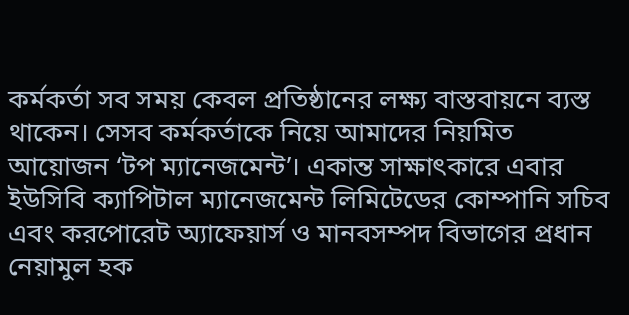কর্মকর্তা সব সময় কেবল প্রতিষ্ঠানের লক্ষ্য বাস্তবায়নে ব্যস্ত থাকেন। সেসব কর্মকর্তাকে নিয়ে আমাদের নিয়মিত আয়োজন ‘টপ ম্যানেজমেন্ট’। একান্ত সাক্ষাৎকারে এবার ইউসিবি ক্যাপিটাল ম্যানেজমেন্ট লিমিটেডের কোম্পানি সচিব এবং করপোরেট অ্যাফেয়ার্স ও মানবসম্পদ বিভাগের প্রধান নেয়ামুল হক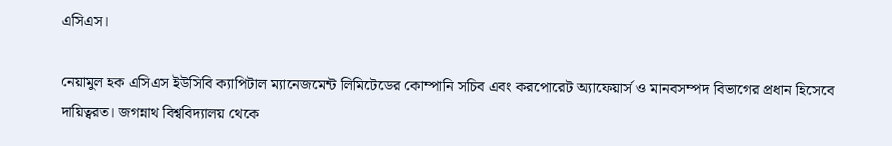এসিএস।

নেয়ামুল হক এসিএস ইউসিবি ক্যাপিটাল ম্যানেজমেন্ট লিমিটেডের কোম্পানি সচিব এবং করপোরেট অ্যাফেয়ার্স ও মানবসম্পদ বিভাগের প্রধান হিসেবে দায়িত্বরত। জগন্নাথ বিশ্ববিদ্যালয় থেকে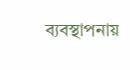ব্যবস্থাপনায়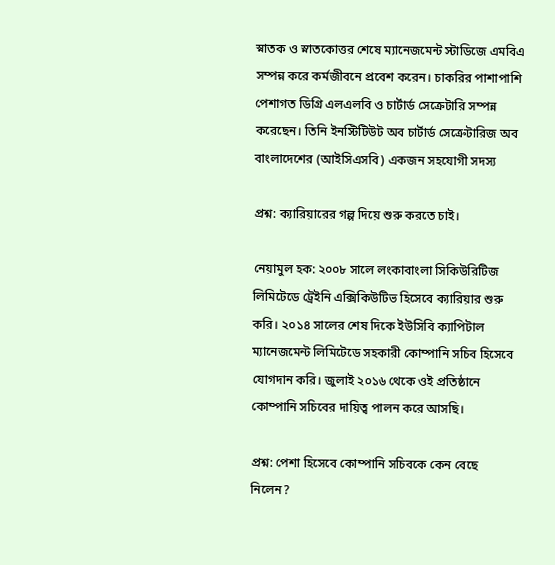স্নাতক ও স্নাতকোত্তর শেষে ম্যানেজমেন্ট স্টাডিজে এমবিএ সম্পন্ন করে কর্মজীবনে প্রবেশ করেন। চাকরির পাশাপাশি পেশাগত ডিগ্রি এলএলবি ও চার্টার্ড সেক্রেটারি সম্পন্ন করেছেন। তিনি ইনস্টিটিউট অব চার্টার্ড সেক্রেটারিজ অব বাংলাদেশের (আইসিএসবি) একজন সহযোগী সদস্য

প্রশ্ন: ক্যারিয়ারের গল্প দিয়ে শুরু করতে চাই।

নেয়ামুল হক: ২০০৮ সালে লংকাবাংলা সিকিউরিটিজ লিমিটেডে ট্রেইনি এক্সিকিউটিভ হিসেবে ক্যারিয়ার শুরু করি। ২০১৪ সালের শেষ দিকে ইউসিবি ক্যাপিটাল ম্যানেজমেন্ট লিমিটেডে সহকারী কোম্পানি সচিব হিসেবে যোগদান করি। জুলাই ২০১৬ থেকে ওই প্রতিষ্ঠানে কোম্পানি সচিবের দায়িত্ব পালন করে আসছি।

প্রশ্ন: পেশা হিসেবে কোম্পানি সচিবকে কেন বেছে নিলেন?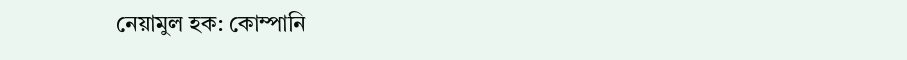নেয়ামুল হক: কোম্পানি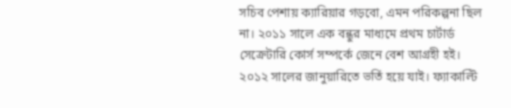সচিব পেশায় ক্যারিয়ার গড়বো, এমন পরিকল্পনা ছিল না। ২০১১ সালে এক বন্ধুর মাধ্যমে প্রথম চার্টার্ড সেক্রেটারি কোর্স সম্পর্কে জেনে বেশ আগ্রহী হই। ২০১২ সালের জানুয়ারিতে ভর্তি হয়ে যাই। ফ্যাকাল্টি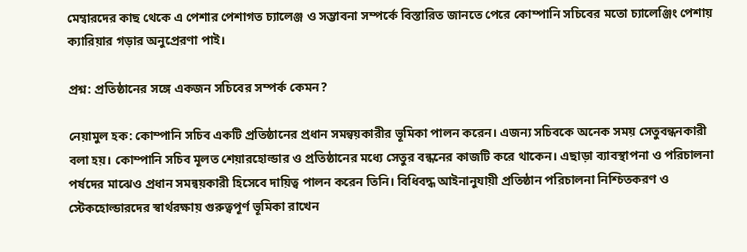মেম্বারদের কাছ থেকে এ পেশার পেশাগত চ্যালেঞ্জ ও সম্ভাবনা সম্পর্কে বিস্তারিত জানতে পেরে কোম্পানি সচিবের মতো চ্যালেঞ্জিং পেশায় ক্যারিয়ার গড়ার অনুপ্রেরণা পাই।

প্রশ্ন: প্রতিষ্ঠানের সঙ্গে একজন সচিবের সম্পর্ক কেমন?

নেয়ামুল হক: কোম্পানি সচিব একটি প্রতিষ্ঠানের প্রধান সমন্বয়কারীর ভূমিকা পালন করেন। এজন্য সচিবকে অনেক সময় সেতুবন্ধনকারী বলা হয়। কোম্পানি সচিব মূলত শেয়ারহোল্ডার ও প্রতিষ্ঠানের মধ্যে সেতুর বন্ধনের কাজটি করে থাকেন। এছাড়া ব্যাবস্থাপনা ও পরিচালনা পর্ষদের মাঝেও প্রধান সমন্বয়কারী হিসেবে দায়িত্ব পালন করেন তিনি। বিধিবদ্ধ আইনানুযায়ী প্রতিষ্ঠান পরিচালনা নিশ্চিতকরণ ও স্টেকহোল্ডারদের স্বার্থরক্ষায় গুরুত্বপূর্ণ ভূমিকা রাখেন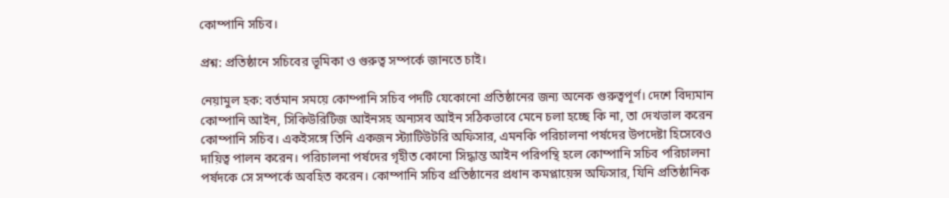কোম্পানি সচিব।

প্রশ্ন: প্রতিষ্ঠানে সচিবের ভূমিকা ও গুরুত্ব সম্পর্কে জানতে চাই।

নেয়ামুল হক: বর্তমান সময়ে কোম্পানি সচিব পদটি যেকোনো প্রতিষ্ঠানের জন্য অনেক গুরুত্বপূর্ণ। দেশে বিদ্যমান কোম্পানি আইন, সিকিউরিটিজ আইনসহ অন্যসব আইন সঠিকভাবে মেনে চলা হচ্ছে কি না, তা দেখভাল করেন কোম্পানি সচিব। একইসঙ্গে তিনি একজন স্ট্যাটিউটরি অফিসার, এমনকি পরিচালনা পর্ষদের উপদেষ্টা হিসেবেও দায়িত্ব পালন করেন। পরিচালনা পর্ষদের গৃহীত কোনো সিদ্ধান্ত আইন পরিপন্থি হলে কোম্পানি সচিব পরিচালনা পর্ষদকে সে সম্পর্কে অবহিত করেন। কোম্পানি সচিব প্রতিষ্ঠানের প্রধান কমপ্লায়েন্স অফিসার, যিনি প্রতিষ্ঠানিক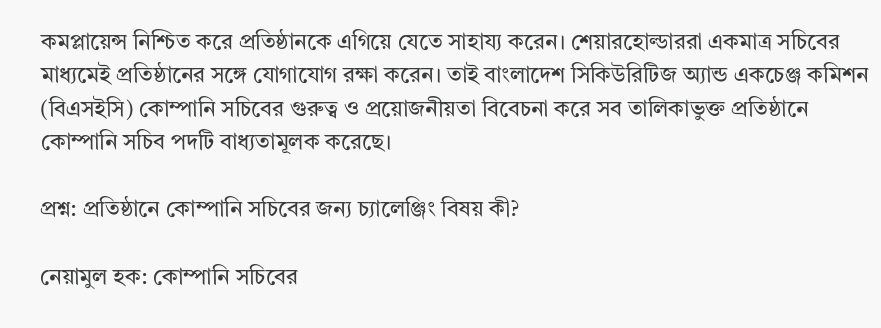কমপ্লায়েন্স নিশ্চিত করে প্রতিষ্ঠানকে এগিয়ে যেতে সাহায্য করেন। শেয়ারহোল্ডাররা একমাত্র সচিবের মাধ্যমেই প্রতিষ্ঠানের সঙ্গে যোগাযোগ রক্ষা করেন। তাই বাংলাদেশ সিকিউরিটিজ অ্যান্ড একচেঞ্জ কমিশন (বিএসইসি) কোম্পানি সচিবের গুরুত্ব ও প্রয়োজনীয়তা বিবেচনা করে সব তালিকাভুক্ত প্রতিষ্ঠানে কোম্পানি সচিব পদটি বাধ্যতামূলক করেছে।

প্রশ্ন: প্রতিষ্ঠানে কোম্পানি সচিবের জন্য চ্যালেঞ্জিং বিষয় কী?

নেয়ামুল হক: কোম্পানি সচিবের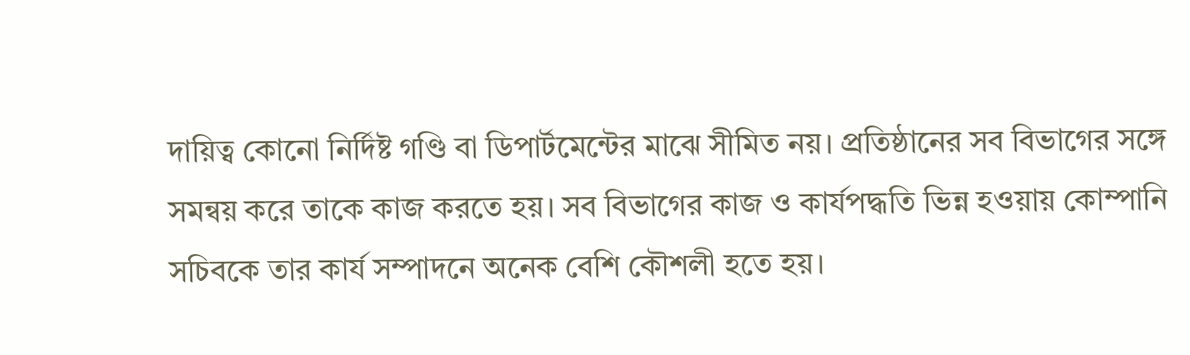দায়িত্ব কোনো নির্দিষ্ট গণ্ডি বা ডিপার্টমেন্টের মাঝে সীমিত নয়। প্রতিষ্ঠানের সব বিভাগের সঙ্গে সমন্বয় করে তাকে কাজ করতে হয়। সব বিভাগের কাজ ও কার্যপদ্ধতি ভিন্ন হওয়ায় কোম্পানি সচিবকে তার কার্য সম্পাদনে অনেক বেশি কৌশলী হতে হয়।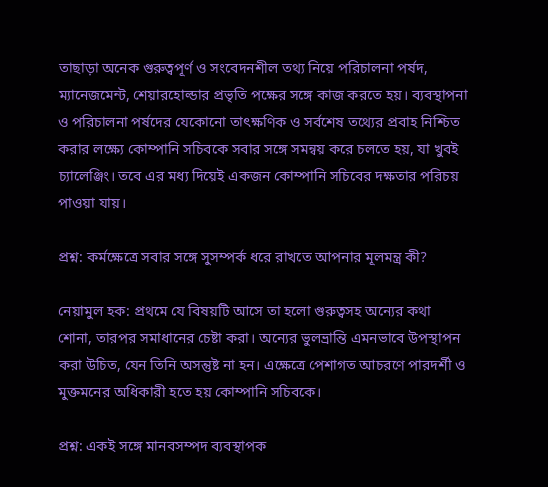তাছাড়া অনেক গুরুত্বপূর্ণ ও সংবেদনশীল তথ্য নিয়ে পরিচালনা পর্ষদ, ম্যানেজমেন্ট, শেয়ারহোল্ডার প্রভৃতি পক্ষের সঙ্গে কাজ করতে হয়। ব্যবস্থাপনা ও পরিচালনা পর্ষদের যেকোনো তাৎক্ষণিক ও সর্বশেষ তথ্যের প্রবাহ নিশ্চিত করার লক্ষ্যে কোম্পানি সচিবকে সবার সঙ্গে সমন্বয় করে চলতে হয়, যা খুবই চ্যালেঞ্জিং। তবে এর মধ্য দিয়েই একজন কোম্পানি সচিবের দক্ষতার পরিচয় পাওয়া যায়।

প্রশ্ন: কর্মক্ষেত্রে সবার সঙ্গে সুসম্পর্ক ধরে রাখতে আপনার মূলমন্ত্র কী?

নেয়ামুল হক: প্রথমে যে বিষয়টি আসে তা হলো গুরুত্বসহ অন্যের কথা শোনা, তারপর সমাধানের চেষ্টা করা। অন্যের ভুলভ্রান্তি এমনভাবে উপস্থাপন করা উচিত, যেন তিনি অসন্তুষ্ট না হন। এক্ষেত্রে পেশাগত আচরণে পারদর্শী ও মুক্তমনের অধিকারী হতে হয় কোম্পানি সচিবকে।

প্রশ্ন: একই সঙ্গে মানবসম্পদ ব্যবস্থাপক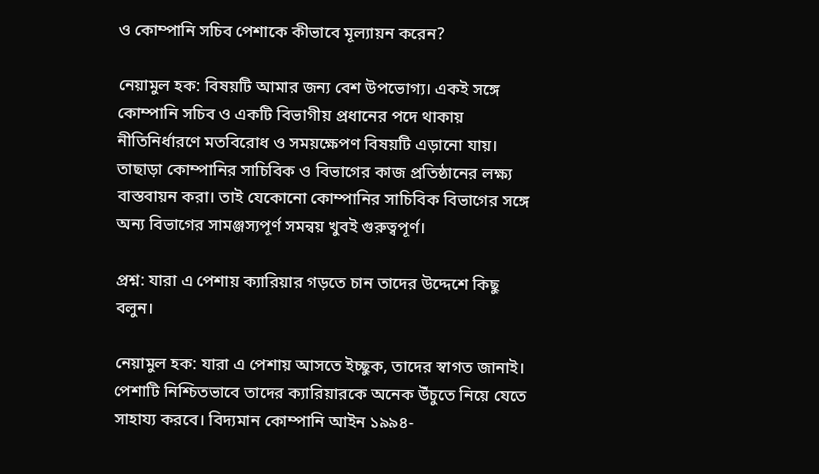ও কোম্পানি সচিব পেশাকে কীভাবে মূল্যায়ন করেন?

নেয়ামুল হক: বিষয়টি আমার জন্য বেশ উপভোগ্য। একই সঙ্গে কোম্পানি সচিব ও একটি বিভাগীয় প্রধানের পদে থাকায় নীতিনির্ধারণে মতবিরোধ ও সময়ক্ষেপণ বিষয়টি এড়ানো যায়। তাছাড়া কোম্পানির সাচিবিক ও বিভাগের কাজ প্রতিষ্ঠানের লক্ষ্য বাস্তবায়ন করা। তাই যেকোনো কোম্পানির সাচিবিক বিভাগের সঙ্গে অন্য বিভাগের সামঞ্জস্যপূর্ণ সমন্বয় খুবই গুরুত্বপূর্ণ।

প্রশ্ন: যারা এ পেশায় ক্যারিয়ার গড়তে চান তাদের উদ্দেশে কিছু বলুন।

নেয়ামুল হক: যারা এ পেশায় আসতে ইচ্ছুক, তাদের স্বাগত জানাই। পেশাটি নিশ্চিতভাবে তাদের ক্যারিয়ারকে অনেক উঁচুতে নিয়ে যেতে সাহায্য করবে। বিদ্যমান কোম্পানি আইন ১৯৯৪-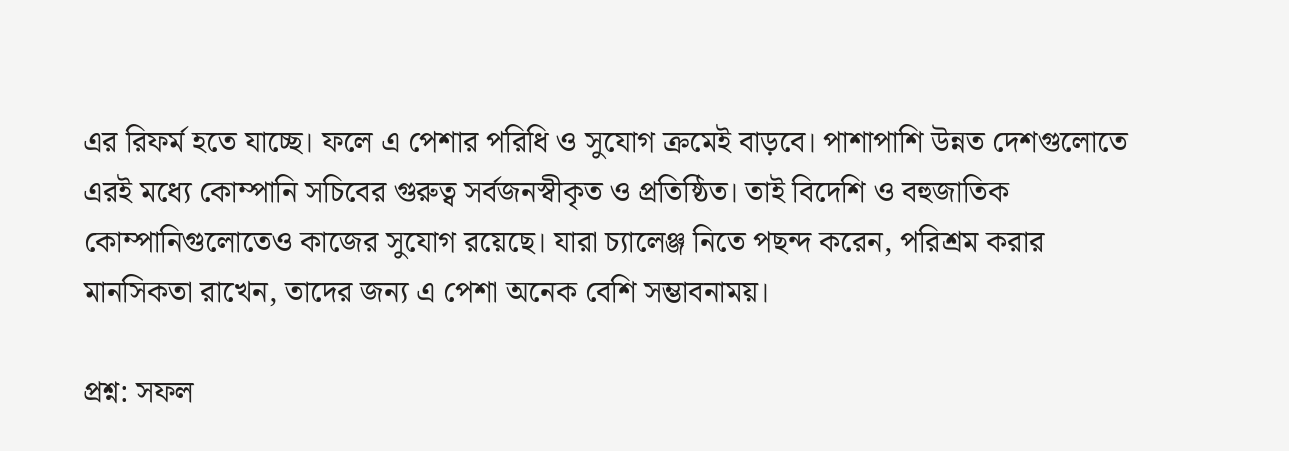এর রিফর্ম হতে যাচ্ছে। ফলে এ পেশার পরিধি ও সুযোগ ক্রমেই বাড়বে। পাশাপাশি উন্নত দেশগুলোতে এরই মধ্যে কোম্পানি সচিবের গুরুত্ব সর্বজনস্বীকৃত ও প্রতিষ্ঠিত। তাই বিদেশি ও বহুজাতিক কোম্পানিগুলোতেও কাজের সুযোগ রয়েছে। যারা চ্যালেঞ্জ নিতে পছন্দ করেন, পরিশ্রম করার মানসিকতা রাখেন, তাদের জন্য এ পেশা অনেক বেশি সম্ভাবনাময়।

প্রশ্ন: সফল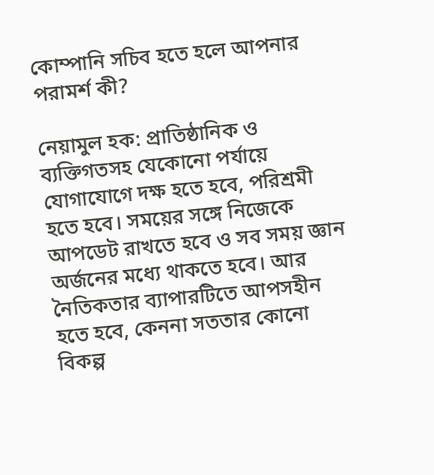কোম্পানি সচিব হতে হলে আপনার পরামর্শ কী?

নেয়ামুল হক: প্রাতিষ্ঠানিক ও ব্যক্তিগতসহ যেকোনো পর্যায়ে যোগাযোগে দক্ষ হতে হবে, পরিশ্রমী হতে হবে। সময়ের সঙ্গে নিজেকে আপডেট রাখতে হবে ও সব সময় জ্ঞান অর্জনের মধ্যে থাকতে হবে। আর নৈতিকতার ব্যাপারটিতে আপসহীন হতে হবে, কেননা সততার কোনো বিকল্প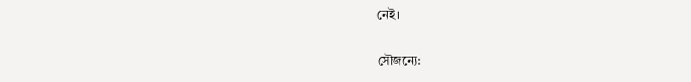নেই।

সৌজন্যে: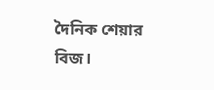দৈনিক শেয়ার বিজ।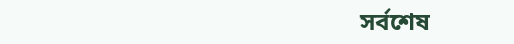সর্বশেষ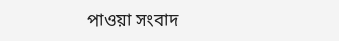পাওয়া সংবাদ